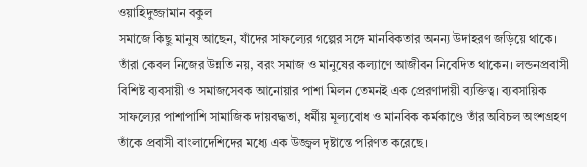ওয়াহিদুজ্জামান বকুল
সমাজে কিছু মানুষ আছেন, যাঁদের সাফল্যের গল্পের সঙ্গে মানবিকতার অনন্য উদাহরণ জড়িয়ে থাকে। তাঁরা কেবল নিজের উন্নতি নয়, বরং সমাজ ও মানুষের কল্যাণে আজীবন নিবেদিত থাকেন। লন্ডনপ্রবাসী বিশিষ্ট ব্যবসায়ী ও সমাজসেবক আনোয়ার পাশা মিলন তেমনই এক প্রেরণাদায়ী ব্যক্তিত্ব। ব্যবসায়িক সাফল্যের পাশাপাশি সামাজিক দায়বদ্ধতা, ধর্মীয় মূল্যবোধ ও মানবিক কর্মকাণ্ডে তাঁর অবিচল অংশগ্রহণ তাঁকে প্রবাসী বাংলাদেশিদের মধ্যে এক উজ্জ্বল দৃষ্টান্তে পরিণত করেছে।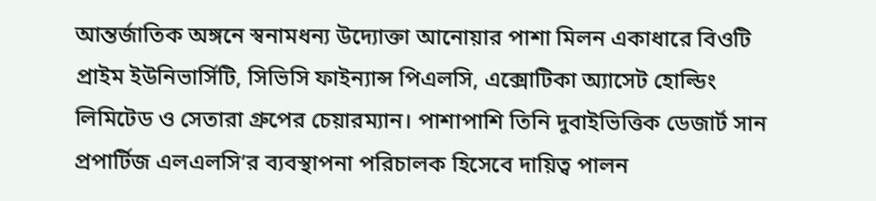আন্তর্জাতিক অঙ্গনে স্বনামধন্য উদ্যোক্তা আনোয়ার পাশা মিলন একাধারে বিওটি প্রাইম ইউনিভার্সিটি, সিভিসি ফাইন্যান্স পিএলসি, এক্সোটিকা অ্যাসেট হোল্ডিং লিমিটেড ও সেতারা গ্রুপের চেয়ারম্যান। পাশাপাশি তিনি দুবাইভিত্তিক ডেজার্ট সান প্রপার্টিজ এলএলসি’র ব্যবস্থাপনা পরিচালক হিসেবে দায়িত্ব পালন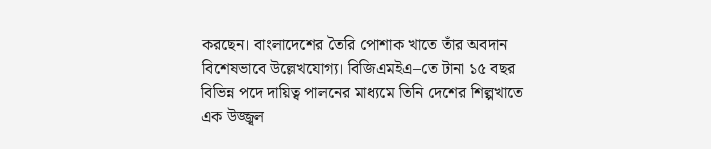করছেন। বাংলাদেশের তৈরি পোশাক খাতে তাঁর অবদান বিশেষভাবে উল্লেখযোগ্য। বিজিএমইএ–তে টানা ১৫ বছর বিভিন্ন পদে দায়িত্ব পালনের মাধ্যমে তিনি দেশের শিল্পখাতে এক উজ্জ্বল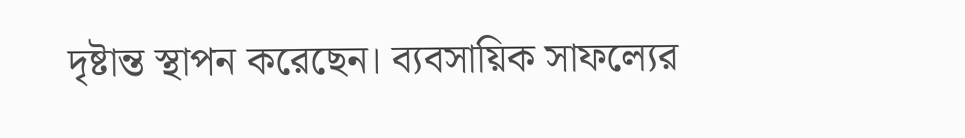দৃষ্টান্ত স্থাপন করেছেন। ব্যবসায়িক সাফল্যের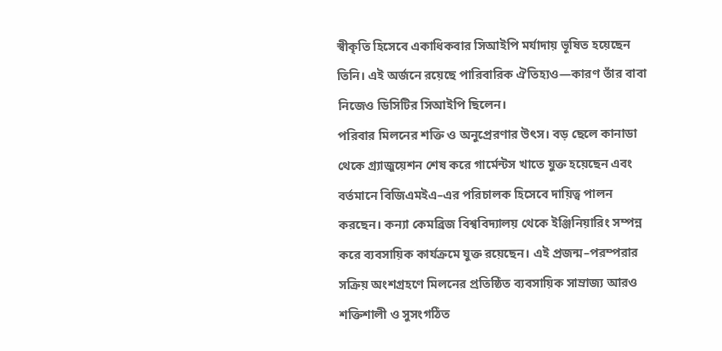স্বীকৃতি হিসেবে একাধিকবার সিআইপি মর্যাদায় ভূষিত হয়েছেন তিনি। এই অর্জনে রয়েছে পারিবারিক ঐতিহ্যও—কারণ তাঁর বাবা নিজেও ডিসিটির সিআইপি ছিলেন।
পরিবার মিলনের শক্তি ও অনুপ্রেরণার উৎস। বড় ছেলে কানাডা থেকে গ্র্যাজুয়েশন শেষ করে গার্মেন্টস খাতে যুক্ত হয়েছেন এবং বর্তমানে বিজিএমইএ–এর পরিচালক হিসেবে দায়িত্ব পালন করছেন। কন্যা কেমব্রিজ বিশ্ববিদ্যালয় থেকে ইঞ্জিনিয়ারিং সম্পন্ন করে ব্যবসায়িক কার্যক্রমে যুক্ত রয়েছেন। এই প্রজন্ম–পরম্পরার সক্রিয় অংশগ্রহণে মিলনের প্রতিষ্ঠিত ব্যবসায়িক সাম্রাজ্য আরও শক্তিশালী ও সুসংগঠিত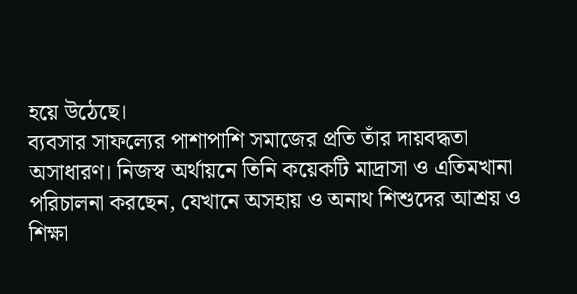হয়ে উঠেছে।
ব্যবসার সাফল্যের পাশাপাশি সমাজের প্রতি তাঁর দায়বদ্ধতা অসাধারণ। নিজস্ব অর্থায়নে তিনি কয়েকটি মাদ্রাসা ও এতিমখানা পরিচালনা করছেন, যেখানে অসহায় ও অনাথ শিশুদের আশ্রয় ও শিক্ষা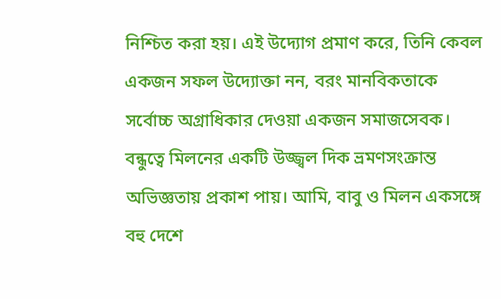নিশ্চিত করা হয়। এই উদ্যোগ প্রমাণ করে, তিনি কেবল একজন সফল উদ্যোক্তা নন, বরং মানবিকতাকে সর্বোচ্চ অগ্রাধিকার দেওয়া একজন সমাজসেবক। বন্ধুত্বে মিলনের একটি উজ্জ্বল দিক ভ্রমণসংক্রান্ত অভিজ্ঞতায় প্রকাশ পায়। আমি, বাবু ও মিলন একসঙ্গে বহু দেশে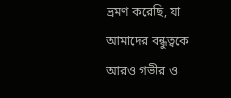ভ্রমণ করেছি, যা আমাদের বন্ধুত্বকে আরও গভীর ও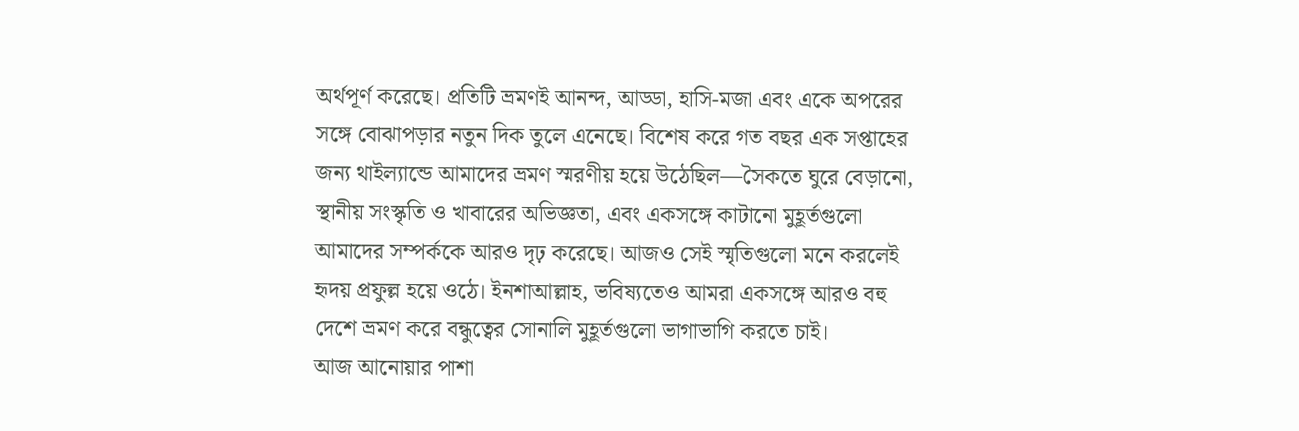অর্থপূর্ণ করেছে। প্রতিটি ভ্রমণই আনন্দ, আড্ডা, হাসি-মজা এবং একে অপরের সঙ্গে বোঝাপড়ার নতুন দিক তুলে এনেছে। বিশেষ করে গত বছর এক সপ্তাহের জন্য থাইল্যান্ডে আমাদের ভ্রমণ স্মরণীয় হয়ে উঠেছিল—সৈকতে ঘুরে বেড়ানো, স্থানীয় সংস্কৃতি ও খাবারের অভিজ্ঞতা, এবং একসঙ্গে কাটানো মুহূর্তগুলো আমাদের সম্পর্ককে আরও দৃঢ় করেছে। আজও সেই স্মৃতিগুলো মনে করলেই হৃদয় প্রফুল্ল হয়ে ওঠে। ইনশাআল্লাহ, ভবিষ্যতেও আমরা একসঙ্গে আরও বহু দেশে ভ্রমণ করে বন্ধুত্বের সোনালি মুহূর্তগুলো ভাগাভাগি করতে চাই।
আজ আনোয়ার পাশা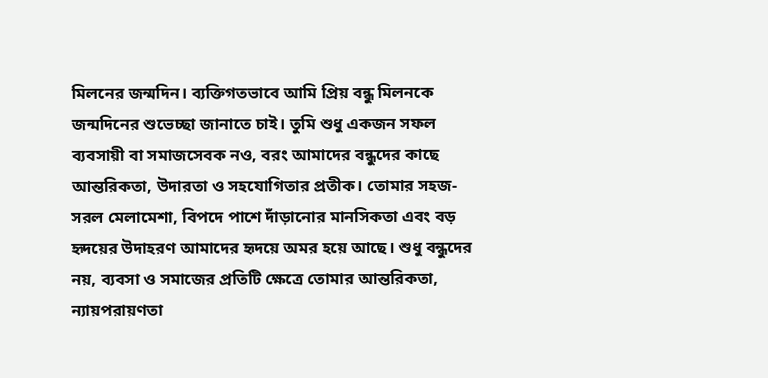মিলনের জন্মদিন। ব্যক্তিগতভাবে আমি প্রিয় বন্ধু মিলনকে জন্মদিনের শুভেচ্ছা জানাতে চাই। তুমি শুধু একজন সফল ব্যবসায়ী বা সমাজসেবক নও, বরং আমাদের বন্ধুদের কাছে আন্তরিকতা, উদারতা ও সহযোগিতার প্রতীক। তোমার সহজ-সরল মেলামেশা, বিপদে পাশে দাঁড়ানোর মানসিকতা এবং বড় হৃদয়ের উদাহরণ আমাদের হৃদয়ে অমর হয়ে আছে। শুধু বন্ধুদের নয়, ব্যবসা ও সমাজের প্রতিটি ক্ষেত্রে তোমার আন্তরিকতা, ন্যায়পরায়ণতা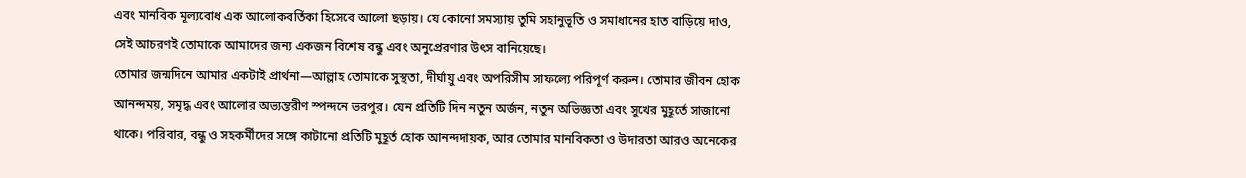এবং মানবিক মূল্যবোধ এক আলোকবর্তিকা হিসেবে আলো ছড়ায়। যে কোনো সমস্যায় তুমি সহানুভূতি ও সমাধানের হাত বাড়িয়ে দাও, সেই আচরণই তোমাকে আমাদের জন্য একজন বিশেষ বন্ধু এবং অনুপ্রেরণার উৎস বানিয়েছে।
তোমার জন্মদিনে আমার একটাই প্রার্থনা—আল্লাহ তোমাকে সুস্থতা, দীর্ঘায়ু এবং অপরিসীম সাফল্যে পরিপূর্ণ করুন। তোমার জীবন হোক আনন্দময়, সমৃদ্ধ এবং আলোর অভ্যন্তরীণ স্পন্দনে ভরপুর। যেন প্রতিটি দিন নতুন অর্জন, নতুন অভিজ্ঞতা এবং সুখের মুহূর্তে সাজানো থাকে। পরিবার, বন্ধু ও সহকর্মীদের সঙ্গে কাটানো প্রতিটি মুহূর্ত হোক আনন্দদায়ক, আর তোমার মানবিকতা ও উদারতা আরও অনেকের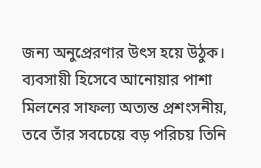জন্য অনুপ্রেরণার উৎস হয়ে উঠুক। ব্যবসায়ী হিসেবে আনোয়ার পাশা মিলনের সাফল্য অত্যন্ত প্রশংসনীয়, তবে তাঁর সবচেয়ে বড় পরিচয় তিনি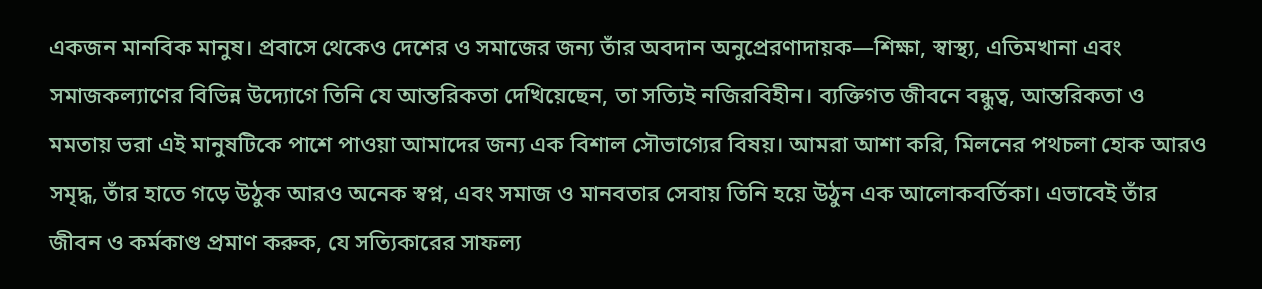একজন মানবিক মানুষ। প্রবাসে থেকেও দেশের ও সমাজের জন্য তাঁর অবদান অনুপ্রেরণাদায়ক—শিক্ষা, স্বাস্থ্য, এতিমখানা এবং সমাজকল্যাণের বিভিন্ন উদ্যোগে তিনি যে আন্তরিকতা দেখিয়েছেন, তা সত্যিই নজিরবিহীন। ব্যক্তিগত জীবনে বন্ধুত্ব, আন্তরিকতা ও মমতায় ভরা এই মানুষটিকে পাশে পাওয়া আমাদের জন্য এক বিশাল সৌভাগ্যের বিষয়। আমরা আশা করি, মিলনের পথচলা হোক আরও সমৃদ্ধ, তাঁর হাতে গড়ে উঠুক আরও অনেক স্বপ্ন, এবং সমাজ ও মানবতার সেবায় তিনি হয়ে উঠুন এক আলোকবর্তিকা। এভাবেই তাঁর জীবন ও কর্মকাণ্ড প্রমাণ করুক, যে সত্যিকারের সাফল্য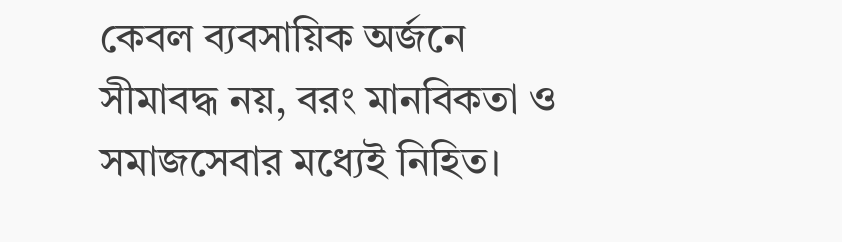কেবল ব্যবসায়িক অর্জনে সীমাবদ্ধ নয়, বরং মানবিকতা ও সমাজসেবার মধ্যেই নিহিত।